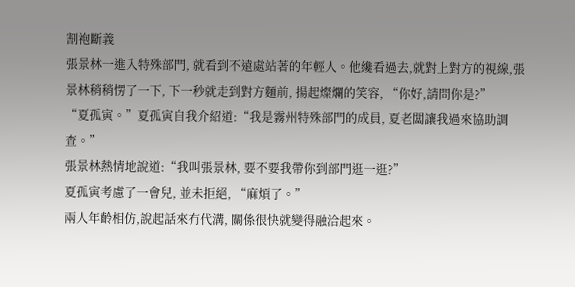割袍斷義
張景林一進入特殊部門, 就看到不遠處站著的年輕人。他纔看過去,就對上對方的視線,張景林稍稍愣了一下, 下一秒就走到對方麵前, 揚起燦爛的笑容, “你好,請問你是?”
“夏孤寅。”夏孤寅自我介紹道:“我是霧州特殊部門的成員, 夏老闆讓我過來協助調查。”
張景林熱情地說道:“我叫張景林, 要不要我帶你到部門逛一逛?”
夏孤寅考慮了一會兒, 並未拒絕, “麻煩了。”
兩人年齡相仿,說起話來冇代溝, 關係很快就變得融洽起來。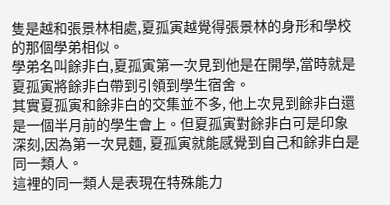隻是越和張景林相處,夏孤寅越覺得張景林的身形和學校的那個學弟相似。
學弟名叫餘非白,夏孤寅第一次見到他是在開學,當時就是夏孤寅將餘非白帶到引領到學生宿舍。
其實夏孤寅和餘非白的交集並不多, 他上次見到餘非白還是一個半月前的學生會上。但夏孤寅對餘非白可是印象深刻,因為第一次見麵, 夏孤寅就能感覺到自己和餘非白是同一類人。
這裡的同一類人是表現在特殊能力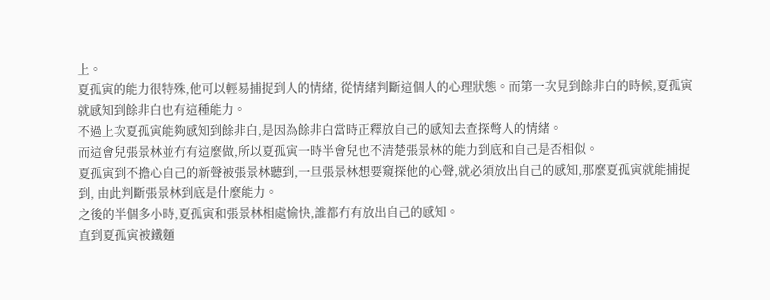上。
夏孤寅的能力很特殊,他可以輕易捕捉到人的情緒, 從情緒判斷這個人的心理狀態。而第一次見到餘非白的時候,夏孤寅就感知到餘非白也有這種能力。
不過上次夏孤寅能夠感知到餘非白,是因為餘非白當時正釋放自己的感知去查探彆人的情緒。
而這會兒張景林並冇有這麼做,所以夏孤寅一時半會兒也不清楚張景林的能力到底和自己是否相似。
夏孤寅到不擔心自己的新聲被張景林聽到,一旦張景林想要窺探他的心聲,就必須放出自己的感知,那麼夏孤寅就能捕捉到, 由此判斷張景林到底是什麼能力。
之後的半個多小時,夏孤寅和張景林相處愉快,誰都冇有放出自己的感知。
直到夏孤寅被鐵麵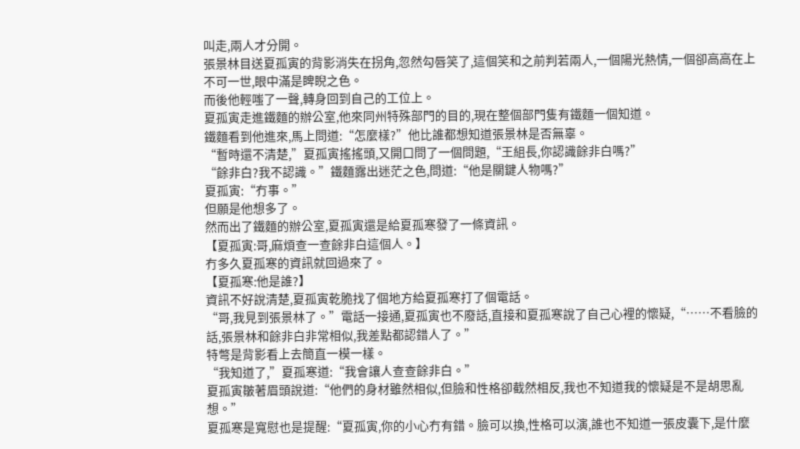叫走,兩人才分開。
張景林目送夏孤寅的背影消失在拐角,忽然勾唇笑了,這個笑和之前判若兩人,一個陽光熱情,一個卻高高在上不可一世,眼中滿是睥睨之色。
而後他輕嗤了一聲,轉身回到自己的工位上。
夏孤寅走進鐵麵的辦公室,他來同州特殊部門的目的,現在整個部門隻有鐵麵一個知道。
鐵麵看到他進來,馬上問道:“怎麼樣?”他比誰都想知道張景林是否無辜。
“暫時還不清楚,”夏孤寅搖搖頭,又開口問了一個問題,“王組長,你認識餘非白嗎?”
“餘非白?我不認識。”鐵麵露出迷茫之色,問道:“他是關鍵人物嗎?”
夏孤寅:“冇事。”
但願是他想多了。
然而出了鐵麵的辦公室,夏孤寅還是給夏孤寒發了一條資訊。
【夏孤寅:哥,麻煩查一查餘非白這個人。】
冇多久夏孤寒的資訊就回過來了。
【夏孤寒:他是誰?】
資訊不好說清楚,夏孤寅乾脆找了個地方給夏孤寒打了個電話。
“哥,我見到張景林了。”電話一接通,夏孤寅也不廢話,直接和夏孤寒說了自己心裡的懷疑,“……不看臉的話,張景林和餘非白非常相似,我差點都認錯人了。”
特彆是背影看上去簡直一模一樣。
“我知道了,”夏孤寒道:“我會讓人查查餘非白。”
夏孤寅皺著眉頭說道:“他們的身材雖然相似,但臉和性格卻截然相反,我也不知道我的懷疑是不是胡思亂想。”
夏孤寒是寬慰也是提醒:“夏孤寅,你的小心冇有錯。臉可以換,性格可以演,誰也不知道一張皮囊下,是什麼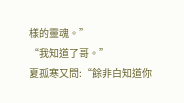樣的靈魂。”
“我知道了哥。”
夏孤寒又問:“餘非白知道你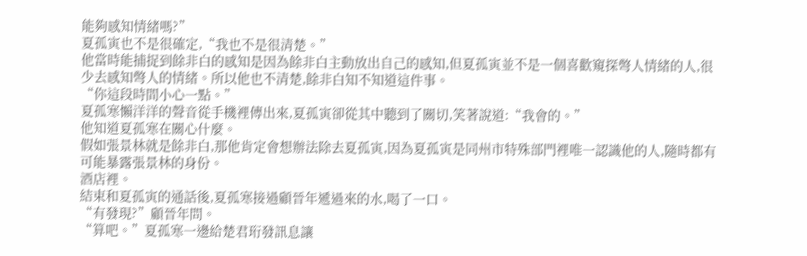能夠感知情緒嗎?”
夏孤寅也不是很確定,“我也不是很清楚。”
他當時能捕捉到餘非白的感知是因為餘非白主動放出自己的感知,但夏孤寅並不是一個喜歡窺探彆人情緒的人,很少去感知彆人的情緒。所以他也不清楚,餘非白知不知道這件事。
“你這段時間小心一點。”
夏孤寒懶洋洋的聲音從手機裡傳出來,夏孤寅卻從其中聽到了關切,笑著說道:“我會的。”
他知道夏孤寒在關心什麼。
假如張景林就是餘非白,那他肯定會想辦法除去夏孤寅,因為夏孤寅是同州市特殊部門裡唯一認識他的人,隨時都有可能暴露張景林的身份。
酒店裡。
結束和夏孤寅的通話後,夏孤寒接過顧晉年遞過來的水,喝了一口。
“有發現?”顧晉年問。
“算吧。”夏孤寒一邊給楚君珩發訊息讓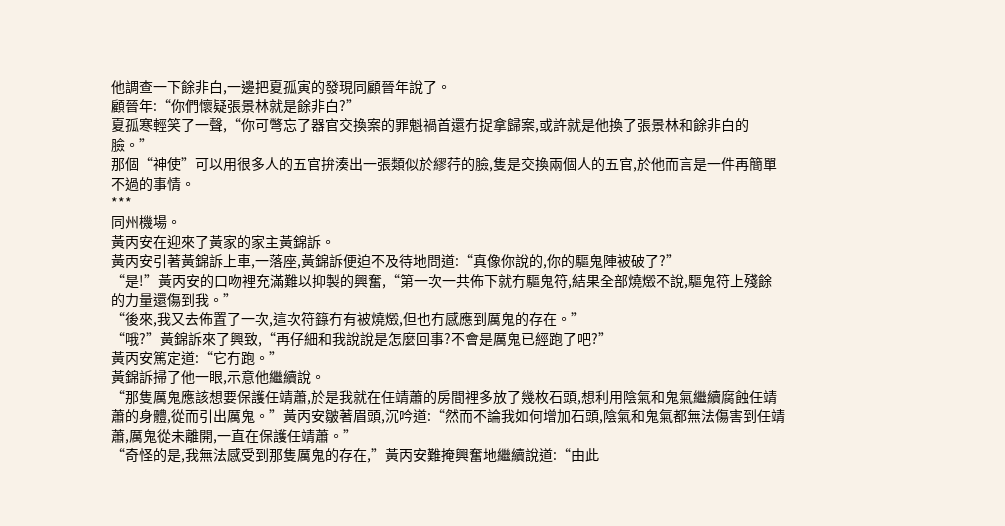他調查一下餘非白,一邊把夏孤寅的發現同顧晉年說了。
顧晉年:“你們懷疑張景林就是餘非白?”
夏孤寒輕笑了一聲,“你可彆忘了器官交換案的罪魁禍首還冇捉拿歸案,或許就是他換了張景林和餘非白的臉。”
那個“神使”可以用很多人的五官拚湊出一張類似於繆荇的臉,隻是交換兩個人的五官,於他而言是一件再簡單不過的事情。
***
同州機場。
黃丙安在迎來了黃家的家主黃錦訴。
黃丙安引著黃錦訴上車,一落座,黃錦訴便迫不及待地問道:“真像你說的,你的驅鬼陣被破了?”
“是!”黃丙安的口吻裡充滿難以抑製的興奮,“第一次一共佈下就冇驅鬼符,結果全部燒燬不說,驅鬼符上殘餘的力量還傷到我。”
“後來,我又去佈置了一次,這次符籙冇有被燒燬,但也冇感應到厲鬼的存在。”
“哦?”黃錦訴來了興致,“再仔細和我說說是怎麼回事?不會是厲鬼已經跑了吧?”
黃丙安篤定道:“它冇跑。”
黃錦訴掃了他一眼,示意他繼續說。
“那隻厲鬼應該想要保護任靖蕭,於是我就在任靖蕭的房間裡多放了幾枚石頭,想利用陰氣和鬼氣繼續腐蝕任靖蕭的身體,從而引出厲鬼。”黃丙安皺著眉頭,沉吟道:“然而不論我如何增加石頭,陰氣和鬼氣都無法傷害到任靖蕭,厲鬼從未離開,一直在保護任靖蕭。”
“奇怪的是,我無法感受到那隻厲鬼的存在,”黃丙安難掩興奮地繼續說道:“由此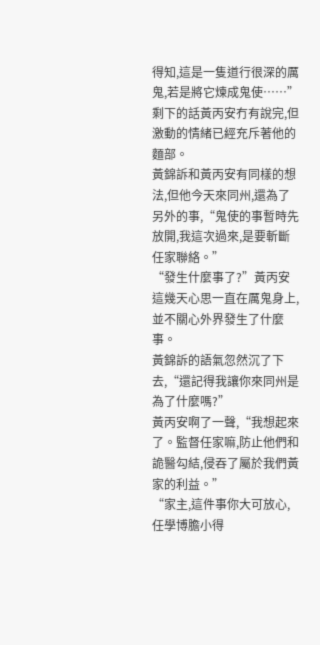得知,這是一隻道行很深的厲鬼,若是將它煉成鬼使……”
剩下的話黃丙安冇有說完,但激動的情緒已經充斥著他的麵部。
黃錦訴和黃丙安有同樣的想法,但他今天來同州,還為了另外的事,“鬼使的事暫時先放開,我這次過來,是要斬斷任家聯絡。”
“發生什麼事了?”黃丙安這幾天心思一直在厲鬼身上,並不關心外界發生了什麼事。
黃錦訴的語氣忽然沉了下去,“還記得我讓你來同州是為了什麼嗎?”
黃丙安啊了一聲,“我想起來了。監督任家嘛,防止他們和詭醫勾結,侵吞了屬於我們黃家的利益。”
“家主,這件事你大可放心,任學博膽小得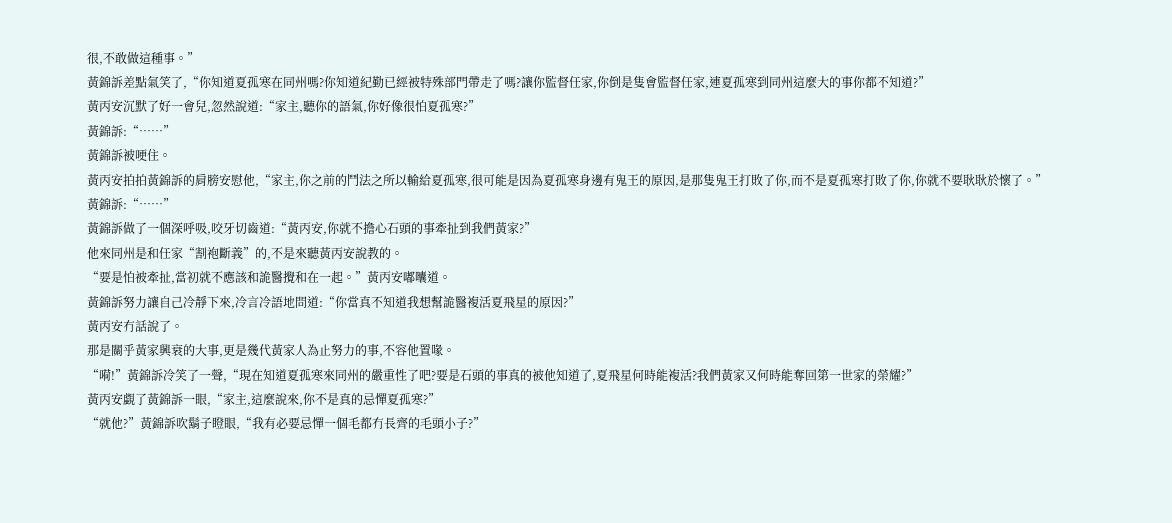很,不敢做這種事。”
黃錦訴差點氣笑了,“你知道夏孤寒在同州嗎?你知道紀勤已經被特殊部門帶走了嗎?讓你監督任家,你倒是隻會監督任家,連夏孤寒到同州這麼大的事你都不知道?”
黃丙安沉默了好一會兒,忽然說道:“家主,聽你的語氣,你好像很怕夏孤寒?”
黃錦訴:“……”
黃錦訴被哽住。
黃丙安拍拍黃錦訴的肩膀安慰他,“家主,你之前的鬥法之所以輸給夏孤寒,很可能是因為夏孤寒身邊有鬼王的原因,是那隻鬼王打敗了你,而不是夏孤寒打敗了你,你就不要耿耿於懷了。”
黃錦訴:“……”
黃錦訴做了一個深呼吸,咬牙切齒道:“黃丙安,你就不擔心石頭的事牽扯到我們黃家?”
他來同州是和任家“割袍斷義”的,不是來聽黃丙安說教的。
“要是怕被牽扯,當初就不應該和詭醫攪和在一起。”黃丙安嘟囔道。
黃錦訴努力讓自己冷靜下來,冷言冷語地問道:“你當真不知道我想幫詭醫複活夏飛星的原因?”
黃丙安冇話說了。
那是關乎黃家興衰的大事,更是幾代黃家人為止努力的事,不容他置喙。
“嗬!”黃錦訴冷笑了一聲,“現在知道夏孤寒來同州的嚴重性了吧?要是石頭的事真的被他知道了,夏飛星何時能複活?我們黃家又何時能奪回第一世家的榮耀?”
黃丙安覷了黃錦訴一眼,“家主,這麼說來,你不是真的忌憚夏孤寒?”
“就他?”黃錦訴吹鬍子瞪眼,“我有必要忌憚一個毛都冇長齊的毛頭小子?”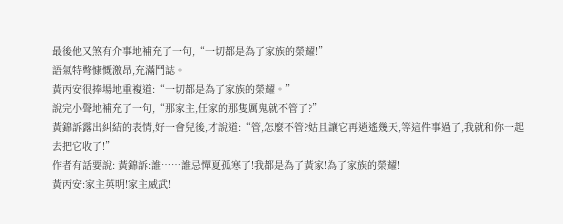最後他又煞有介事地補充了一句,“一切都是為了家族的榮耀!”
語氣特彆慷慨激昂,充滿鬥誌。
黃丙安很捧場地重複道:“一切都是為了家族的榮耀。”
說完小聲地補充了一句,“那家主,任家的那隻厲鬼就不管了?”
黃錦訴露出糾結的表情,好一會兒後,才說道:“管,怎麼不管?姑且讓它再逍遙幾天,等這件事過了,我就和你一起去把它收了!”
作者有話要說: 黃錦訴:誰……誰忌憚夏孤寒了!我都是為了黃家!為了家族的榮耀!
黃丙安:家主英明!家主威武!